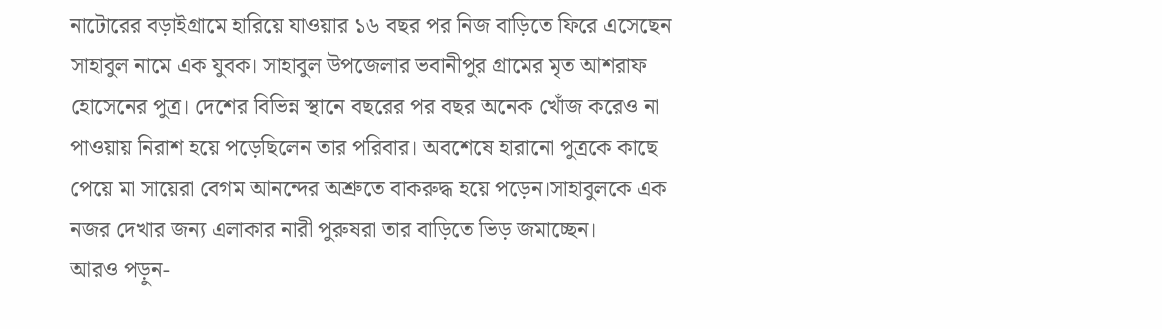নাটোরের বড়াইগ্রামে হারিয়ে যাওয়ার ১৬ বছর পর নিজ বাড়িতে ফিরে এসেছেন সাহাবুল নামে এক যুবক। সাহাবুল উপজেলার ভবানীপুর গ্রামের মৃত আশরাফ হোসেনের পুত্র। দেশের বিভিন্ন স্থানে বছরের পর বছর অনেক খোঁজ করেও না পাওয়ায় নিরাশ হয়ে পড়েছিলেন তার পরিবার। অবশেষে হারানো পুত্রকে কাছে পেয়ে মা সায়েরা বেগম আনন্দের অশ্রুতে বাকরুদ্ধ হয়ে পড়েন।সাহাবুলকে এক নজর দেখার জন্য এলাকার নারী পুরুষরা তার বাড়িতে ভিড় জমাচ্ছেন।
আরও পড়ুন-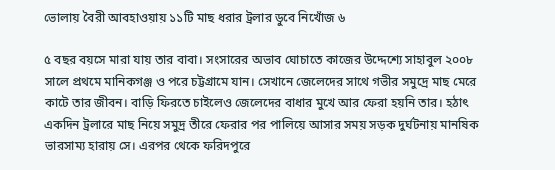ভোলায় বৈরী আবহাওয়ায় ১১টি মাছ ধরার ট্রলার ডুবে নিখোঁজ ৬

৫ বছর বয়সে মারা যায় তার বাবা। সংসারের অভাব ঘোচাতে কাজের উদ্দেশ্যে সাহাবুল ২০০৮ সালে প্রথমে মানিকগঞ্জ ও পরে চট্টগ্রামে যান। সেখানে জেলেদের সাথে গভীর সমুদ্রে মাছ মেরে কাটে তার জীবন। বাড়ি ফিরতে চাইলেও জেলেদের বাধার মুখে আর ফেরা হয়নি তার। হঠাৎ একদিন ট্রলারে মাছ নিয়ে সমুদ্র তীরে ফেরার পর পালিয়ে আসার সময় সড়ক দুর্ঘটনায় মানষিক ভারসাম্য হারায় সে। এরপর থেকে ফরিদপুরে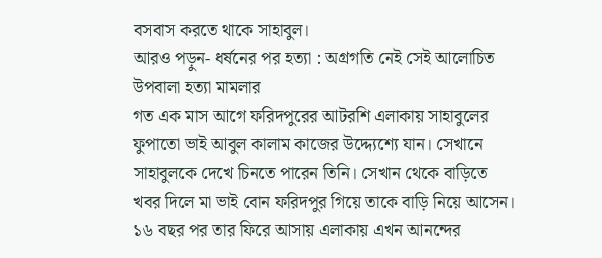বসবাস করতে থাকে সাহাবুল।
আরও পড়ুন- ধর্ষনের পর হত্যা : অগ্রগতি নেই সেই আলোচিত উপবালা হত্যা মামলার
গত এক মাস আগে ফরিদপুরের আটরশি এলাকায় সাহাবুলের ফুপাতো ভাই আবুল কালাম কাজের উদ্দ্যেশ্যে যান। সেখানে সাহাবুলকে দেখে চিনতে পারেন তিনি। সেখান থেকে বাড়িতে খবর দিলে মা ভাই বোন ফরিদপুর গিয়ে তাকে বাড়ি নিয়ে আসেন। ১৬ বছর পর তার ফিরে আসায় এলাকায় এখন আনন্দের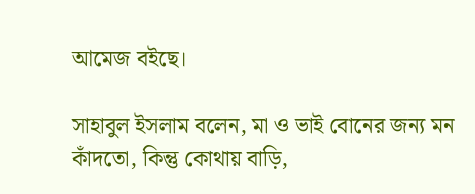আমেজ বইছে।

সাহাবুল ইসলাম বলেন, মা ও ভাই বোনের জন্য মন কাঁদতো, কিন্তু কোথায় বাড়ি,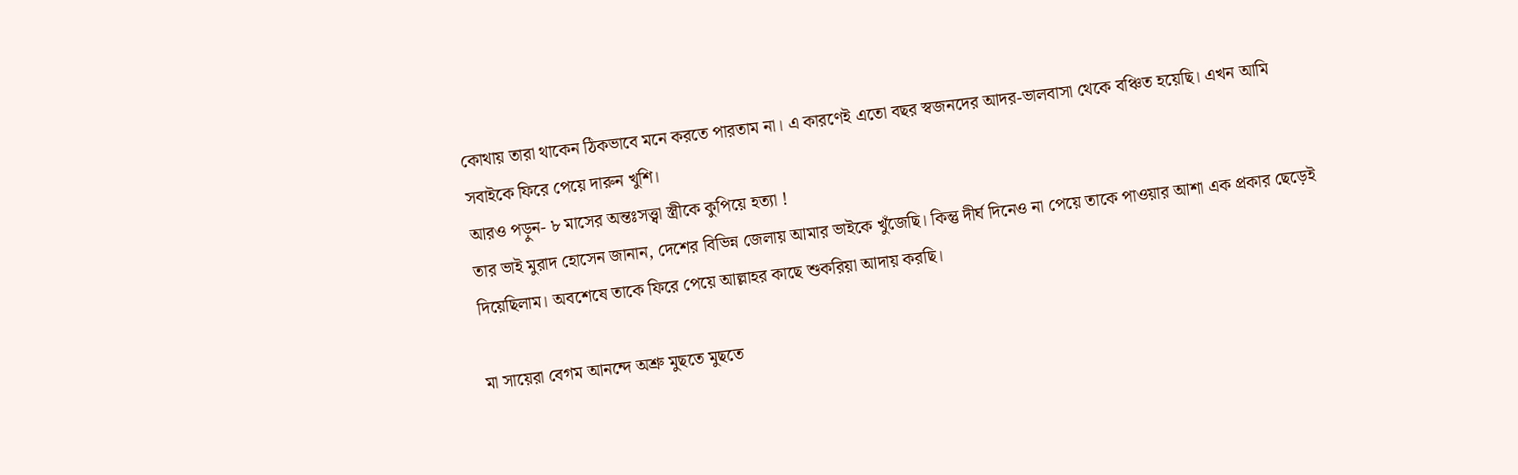কোথায় তারা থাকেন ঠিকভাবে মনে করতে পারতাম না। এ কারণেই এতো বছর স্বজনদের আদর-ভালবাসা থেকে বঞ্চিত হয়েছি। এখন আমি সবাইকে ফিরে পেয়ে দারুন খুশি।
আরও পড়ুন- ৮ মাসের অন্তঃসত্ত্বা স্ত্রীকে কুপিয়ে হত্যা !
তার ভাই মুরাদ হোসেন জানান, দেশের বিভিন্ন জেলায় আমার ভাইকে খুঁজেছি। কিন্তু দীর্ঘ দিনেও না পেয়ে তাকে পাওয়ার আশা এক প্রকার ছেড়েই দিয়েছিলাম। অবশেষে তাকে ফিরে পেয়ে আল্লাহর কাছে শুকরিয়া আদায় করছি।

মা সায়েরা বেগম আনন্দে অশ্রু মুছতে মুছতে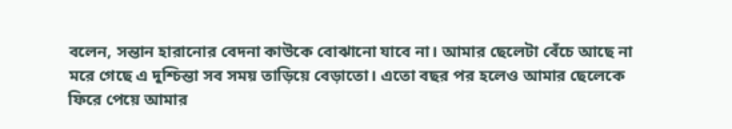বলেন, সন্তান হারানোর বেদনা কাউকে বোঝানো যাবে না। আমার ছেলেটা বেঁচে আছে না মরে গেছে এ দুশ্চিন্তা সব সময় তাড়িয়ে বেড়াতো। এতো বছর পর হলেও আমার ছেলেকে ফিরে পেয়ে আমার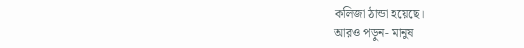কলিজা ঠান্ডা হয়েছে।
আরও পড়ুন- মানুষ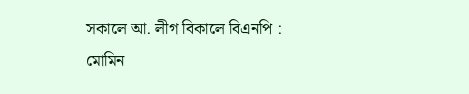সকালে আ. লীগ বিকালে বিএনপি : মোমিন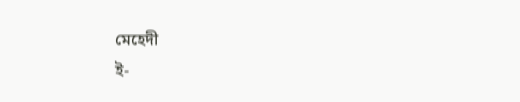মেহেদী
ই-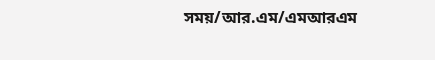সময়/আর.এম/এমআরএম